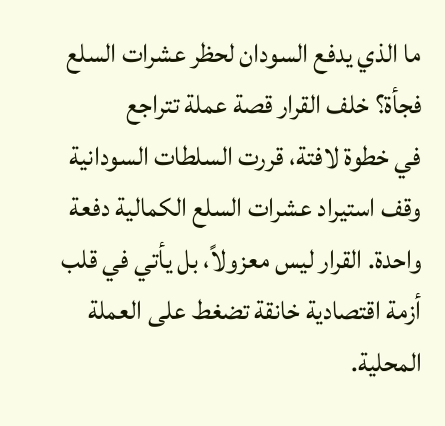ما الذي يدفع السودان لحظر عشرات السلع فجأة؟ خلف القرار قصة عملة تتراجع
في خطوة لافتة، قررت السلطات السودانية وقف استيراد عشرات السلع الكمالية دفعة واحدة. القرار ليس معزولاً، بل يأتي في قلب أزمة اقتصادية خانقة تضغط على العملة المحلية.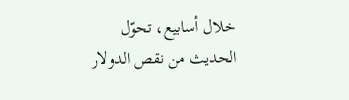خلال أسابيع، تحوّل الحديث من نقص الدولار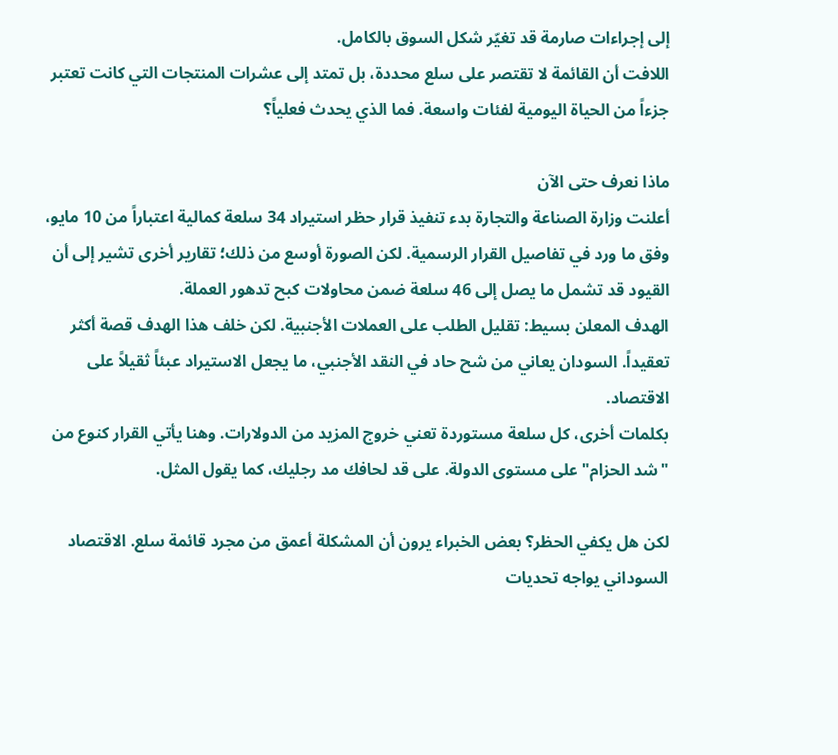إلى إجراءات صارمة قد تغيّر شكل السوق بالكامل.
اللافت أن القائمة لا تقتصر على سلع محددة، بل تمتد إلى عشرات المنتجات التي كانت تعتبر جزءاً من الحياة اليومية لفئات واسعة. فما الذي يحدث فعلياً؟

ماذا نعرف حتى الآن
أعلنت وزارة الصناعة والتجارة بدء تنفيذ قرار حظر استيراد 34 سلعة كمالية اعتباراً من 10 مايو، وفق ما ورد في تفاصيل القرار الرسمية. لكن الصورة أوسع من ذلك؛ تقارير أخرى تشير إلى أن القيود قد تشمل ما يصل إلى 46 سلعة ضمن محاولات كبح تدهور العملة.
الهدف المعلن بسيط: تقليل الطلب على العملات الأجنبية. لكن خلف هذا الهدف قصة أكثر تعقيداً. السودان يعاني من شح حاد في النقد الأجنبي، ما يجعل الاستيراد عبئاً ثقيلاً على الاقتصاد.
بكلمات أخرى، كل سلعة مستوردة تعني خروج المزيد من الدولارات. وهنا يأتي القرار كنوع من "شد الحزام" على مستوى الدولة. على قد لحافك مد رجليك، كما يقول المثل.

لكن هل يكفي الحظر؟ بعض الخبراء يرون أن المشكلة أعمق من مجرد قائمة سلع. الاقتصاد السوداني يواجه تحديات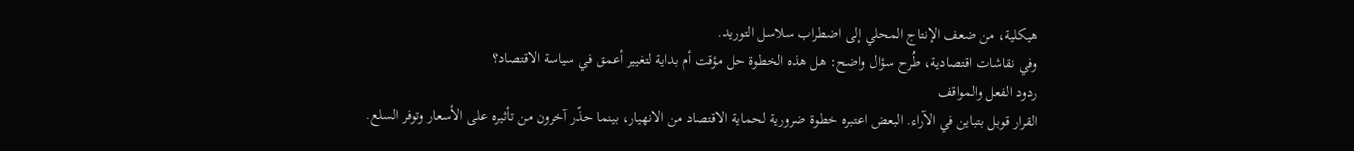هيكلية، من ضعف الإنتاج المحلي إلى اضطراب سلاسل التوريد.
وفي نقاشات اقتصادية، طُرح سؤال واضح: هل هذه الخطوة حل مؤقت أم بداية لتغيير أعمق في سياسة الاقتصاد؟
ردود الفعل والمواقف
القرار قوبل بتباين في الآراء. البعض اعتبره خطوة ضرورية لحماية الاقتصاد من الانهيار، بينما حذّر آخرون من تأثيره على الأسعار وتوفر السلع.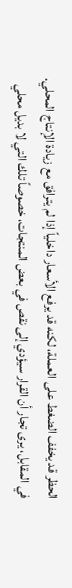الحظر قد يخفف الضغط على العملة، لكنه قد يرفع الأسعار داخلياً إذا لم يترافق مع زيادة الإنتاج المحلي.
في المقابل، يرى تجار أن القرار سيؤدي إلى نقص في بعض المنتجات، خصوصاً تلك التي لا بديل محلي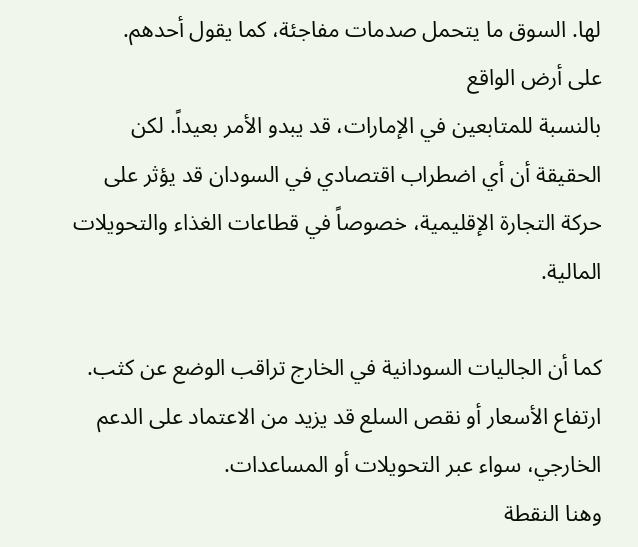لها. السوق ما يتحمل صدمات مفاجئة، كما يقول أحدهم.
على أرض الواقع
بالنسبة للمتابعين في الإمارات، قد يبدو الأمر بعيداً. لكن الحقيقة أن أي اضطراب اقتصادي في السودان قد يؤثر على حركة التجارة الإقليمية، خصوصاً في قطاعات الغذاء والتحويلات المالية.

كما أن الجاليات السودانية في الخارج تراقب الوضع عن كثب. ارتفاع الأسعار أو نقص السلع قد يزيد من الاعتماد على الدعم الخارجي، سواء عبر التحويلات أو المساعدات.
وهنا النقطة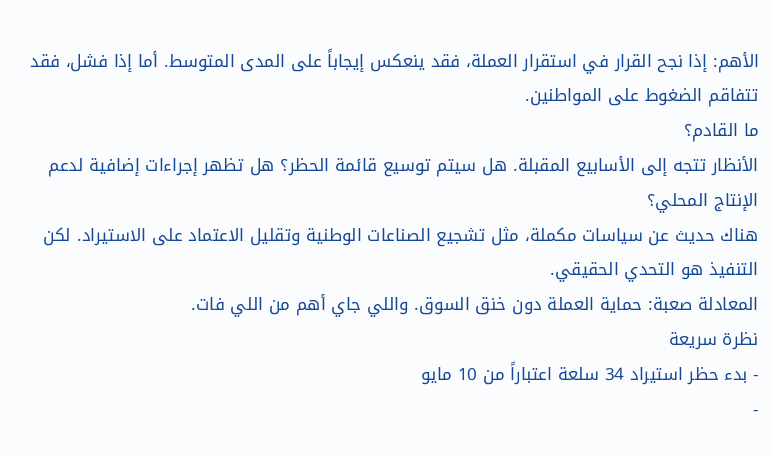الأهم: إذا نجح القرار في استقرار العملة، فقد ينعكس إيجاباً على المدى المتوسط. أما إذا فشل، فقد تتفاقم الضغوط على المواطنين.
ما القادم؟
الأنظار تتجه إلى الأسابيع المقبلة. هل سيتم توسيع قائمة الحظر؟ هل تظهر إجراءات إضافية لدعم الإنتاج المحلي؟
هناك حديث عن سياسات مكملة، مثل تشجيع الصناعات الوطنية وتقليل الاعتماد على الاستيراد. لكن التنفيذ هو التحدي الحقيقي.
المعادلة صعبة: حماية العملة دون خنق السوق. واللي جاي أهم من اللي فات.
نظرة سريعة
- بدء حظر استيراد 34 سلعة اعتباراً من 10 مايو
-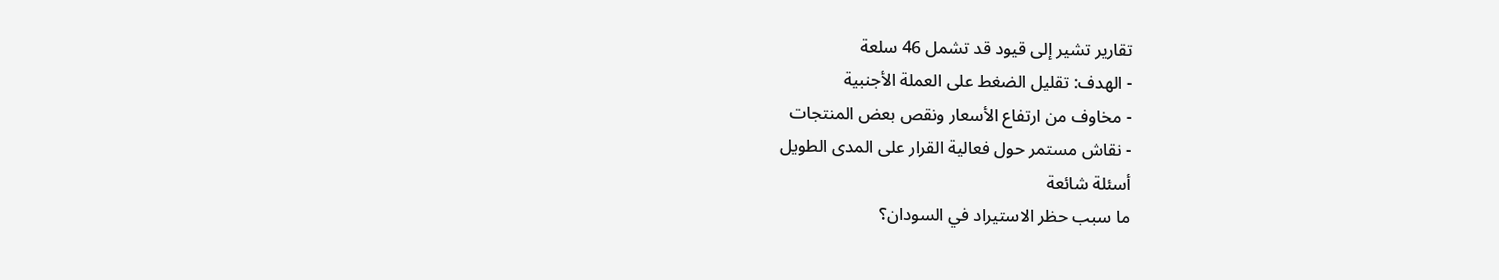تقارير تشير إلى قيود قد تشمل 46 سلعة
- الهدف: تقليل الضغط على العملة الأجنبية
- مخاوف من ارتفاع الأسعار ونقص بعض المنتجات
- نقاش مستمر حول فعالية القرار على المدى الطويل
أسئلة شائعة
ما سبب حظر الاستيراد في السودان؟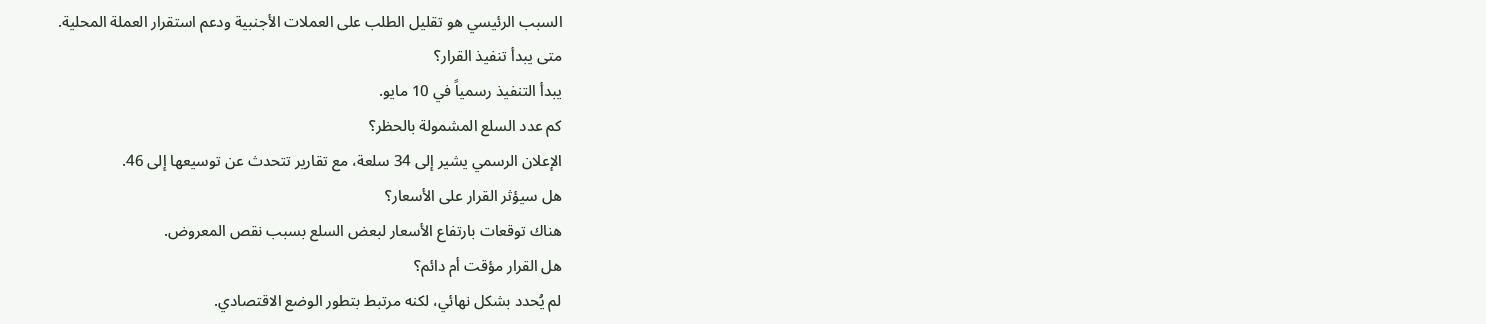السبب الرئيسي هو تقليل الطلب على العملات الأجنبية ودعم استقرار العملة المحلية.
متى يبدأ تنفيذ القرار؟
يبدأ التنفيذ رسمياً في 10 مايو.
كم عدد السلع المشمولة بالحظر؟
الإعلان الرسمي يشير إلى 34 سلعة، مع تقارير تتحدث عن توسيعها إلى 46.
هل سيؤثر القرار على الأسعار؟
هناك توقعات بارتفاع الأسعار لبعض السلع بسبب نقص المعروض.
هل القرار مؤقت أم دائم؟
لم يُحدد بشكل نهائي، لكنه مرتبط بتطور الوضع الاقتصادي.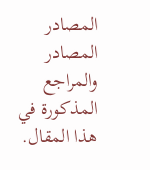المصادر
المصادر والمراجع المذكورة في هذا المقال.